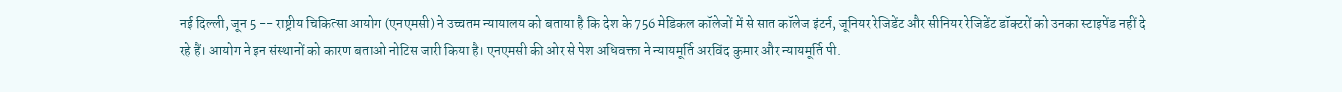नई दिल्ली, जून 5 -- राष्ट्रीय चिकित्सा आयोग (एनएमसी) ने उच्चतम न्यायालय को बताया है कि देश के 756 मेडिकल कॉलेजों में से सात कॉलेज इंटर्न, जूनियर रेजिडेंट और सीनियर रेजिडेंट डॉक्टरों को उनका स्टाइपेंड नहीं दे रहे हैं। आयोग ने इन संस्थानों को कारण बताओ नोटिस जारी किया है। एनएमसी की ओर से पेश अधिवक्ता ने न्यायमूर्ति अरविंद कुमार और न्यायमूर्ति पी.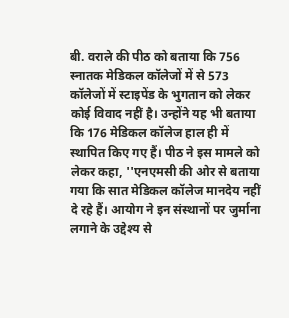बी. वराले की पीठ को बताया कि 756 स्नातक मेडिकल कॉलेजों में से 573 कॉलेजों में स्टाइपेंड के भुगतान को लेकर कोई विवाद नहीं है। उन्होंने यह भी बताया कि 176 मेडिकल कॉलेज हाल ही में स्थापित किए गए हैं। पीठ ने इस मामले को लेकर कहा, ''एनएमसी की ओर से बताया गया कि सात मेडिकल कॉलेज मानदेय नहीं दे रहे हैं। आयोग ने इन संस्थानों पर जुर्माना लगाने के उद्देश्य से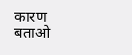कारण बताओ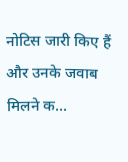नोटिस जारी किए हैं और उनके जवाब मिलने क...